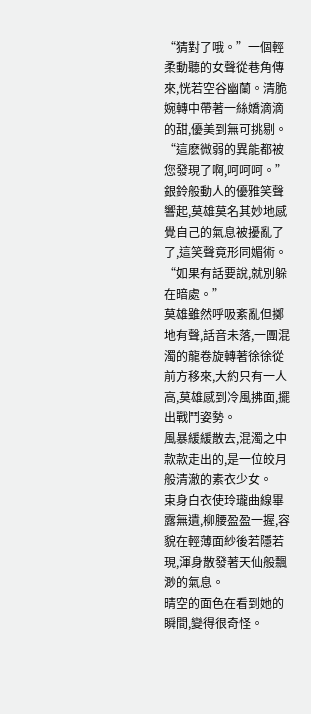“猜對了哦。”一個輕柔動聽的女聲從巷角傳來,恍若空谷幽蘭。清脆婉轉中帶著一絲嬌滴滴的甜,優美到無可挑剔。
“這麽微弱的異能都被您發現了啊,呵呵呵。”銀鈴般動人的優雅笑聲響起,莫雄莫名其妙地感覺自己的氣息被擾亂了了,這笑聲竟形同媚術。
“如果有話要說,就別躲在暗處。”
莫雄雖然呼吸紊亂但擲地有聲,話音未落,一團混濁的龍卷旋轉著徐徐從前方移來,大約只有一人高,莫雄感到冷風拂面,擺出戰鬥姿勢。
風暴緩緩散去,混濁之中款款走出的,是一位皎月般清澈的素衣少女。
束身白衣使玲瓏曲線畢露無遺,柳腰盈盈一握,容貌在輕薄面紗後若隱若現,渾身散發著天仙般飄渺的氣息。
晴空的面色在看到她的瞬間,變得很奇怪。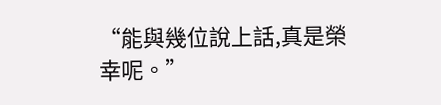“能與幾位說上話,真是榮幸呢。”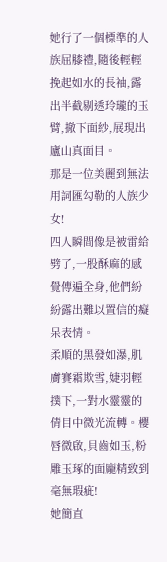她行了一個標準的人族屈膝禮,隨後輕輕挽起如水的長袖,露出半截剔透玲瓏的玉臂,撤下面紗,展現出廬山真面目。
那是一位美麗到無法用詞匯勾勒的人族少女!
四人瞬間像是被雷給劈了,一股酥麻的感覺傳遍全身,他們紛紛露出難以置信的癡呆表情。
柔順的黑發如瀑,肌膚賽霜欺雪,婕羽輕撲下,一對水靈靈的倩目中微光流轉。櫻唇微啟,貝齒如玉,粉雕玉琢的面龐精致到毫無瑕疵!
她簡直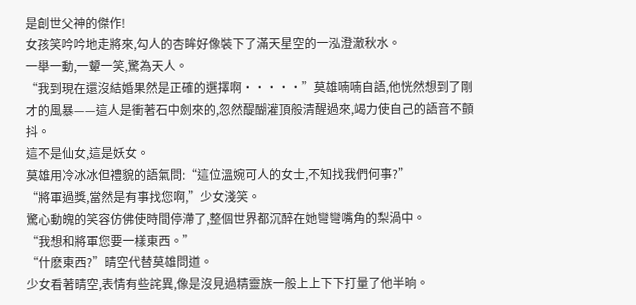是創世父神的傑作!
女孩笑吟吟地走將來,勾人的杏眸好像裝下了滿天星空的一泓澄澈秋水。
一舉一動,一顰一笑,驚為天人。
“我到現在還沒結婚果然是正確的選擇啊·····”莫雄喃喃自語,他恍然想到了剛才的風暴——這人是衝著石中劍來的,忽然醍醐灌頂般清醒過來,竭力使自己的語音不顫抖。
這不是仙女,這是妖女。
莫雄用冷冰冰但禮貌的語氣問:“這位溫婉可人的女士,不知找我們何事?”
“將軍過獎,當然是有事找您啊,”少女淺笑。
驚心動魄的笑容仿佛使時間停滯了,整個世界都沉醉在她彎彎嘴角的梨渦中。
“我想和將軍您要一樣東西。”
“什麽東西?”晴空代替莫雄問道。
少女看著晴空,表情有些詫異,像是沒見過精靈族一般上上下下打量了他半晌。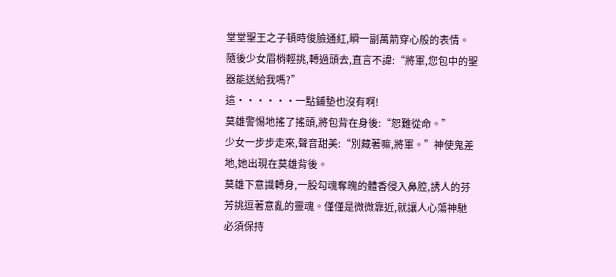堂堂聖王之子頓時俊臉通紅,瞬一副萬箭穿心般的表情。
隨後少女眉梢輕挑,轉過頭去,直言不諱:“將軍,您包中的聖器能送給我嗎?”
這······一點鋪墊也沒有啊!
莫雄警惕地搖了搖頭,將包背在身後:“恕難從命。”
少女一步步走來,聲音甜美:“別藏著嘛,將軍。”神使鬼差地,她出現在莫雄背後。
莫雄下意識轉身,一股勾魂奪魄的體香侵入鼻腔,誘人的芬芳挑逗著意亂的靈魂。僅僅是微微靠近,就讓人心蕩神馳
必須保持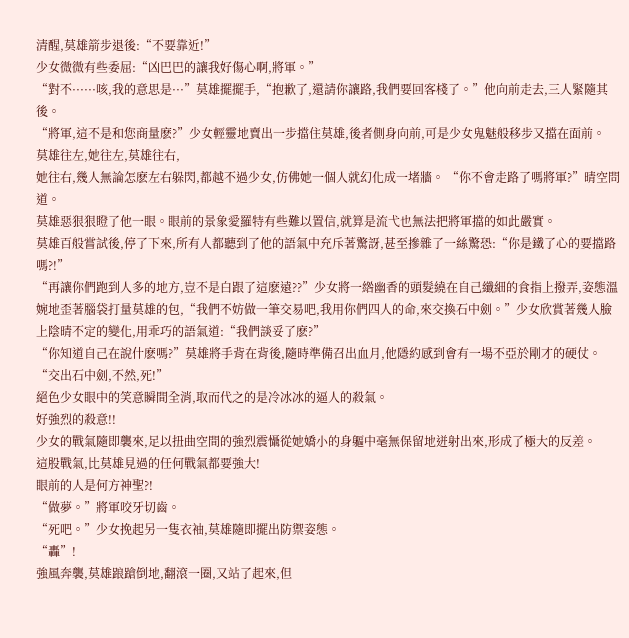清醒,莫雄箭步退後:“不要靠近!”
少女微微有些委屈:“凶巴巴的讓我好傷心啊,將軍。”
“對不······咳,我的意思是···”莫雄擺擺手,“抱歉了,還請你讓路,我們要回客棧了。”他向前走去,三人緊隨其後。
“將軍,這不是和您商量麽?”少女輕靈地賣出一步擋住莫雄,後者側身向前,可是少女鬼魅般移步又擋在面前。
莫雄往左,她往左,莫雄往右,
她往右,幾人無論怎麽左右躲閃,都越不過少女,仿佛她一個人就幻化成一堵牆。 “你不會走路了嗎將軍?”晴空問道。
莫雄惡狠狠瞪了他一眼。眼前的景象愛羅特有些難以置信,就算是流弋也無法把將軍擋的如此嚴實。
莫雄百般嘗試後,停了下來,所有人都聽到了他的語氣中充斥著驚訝,甚至摻雜了一絲驚恐:“你是鐵了心的要擋路嗎?!”
“再讓你們跑到人多的地方,豈不是白跟了這麽遠??”少女將一綹幽香的頭髮繞在自己纖細的食指上撥弄,姿態溫婉地歪著腦袋打量莫雄的包,“我們不妨做一筆交易吧,我用你們四人的命,來交換石中劍。”少女欣賞著幾人臉上陰晴不定的變化,用乖巧的語氣道:“我們談妥了麽?”
“你知道自己在說什麽嗎?”莫雄將手背在背後,隨時準備召出血月,他隱約感到會有一場不亞於剛才的硬仗。
“交出石中劍,不然,死!”
絕色少女眼中的笑意瞬間全消,取而代之的是冷冰冰的逼人的殺氣。
好強烈的殺意!!
少女的戰氣隨即襲來,足以扭曲空間的強烈震懾從她嬌小的身軀中毫無保留地迸射出來,形成了極大的反差。
這股戰氣,比莫雄見過的任何戰氣都要強大!
眼前的人是何方神聖?!
“做夢。”將軍咬牙切齒。
“死吧。”少女挽起另一隻衣袖,莫雄隨即擺出防禦姿態。
“轟”!
強風奔襲,莫雄踉蹌倒地,翻滾一圈,又站了起來,但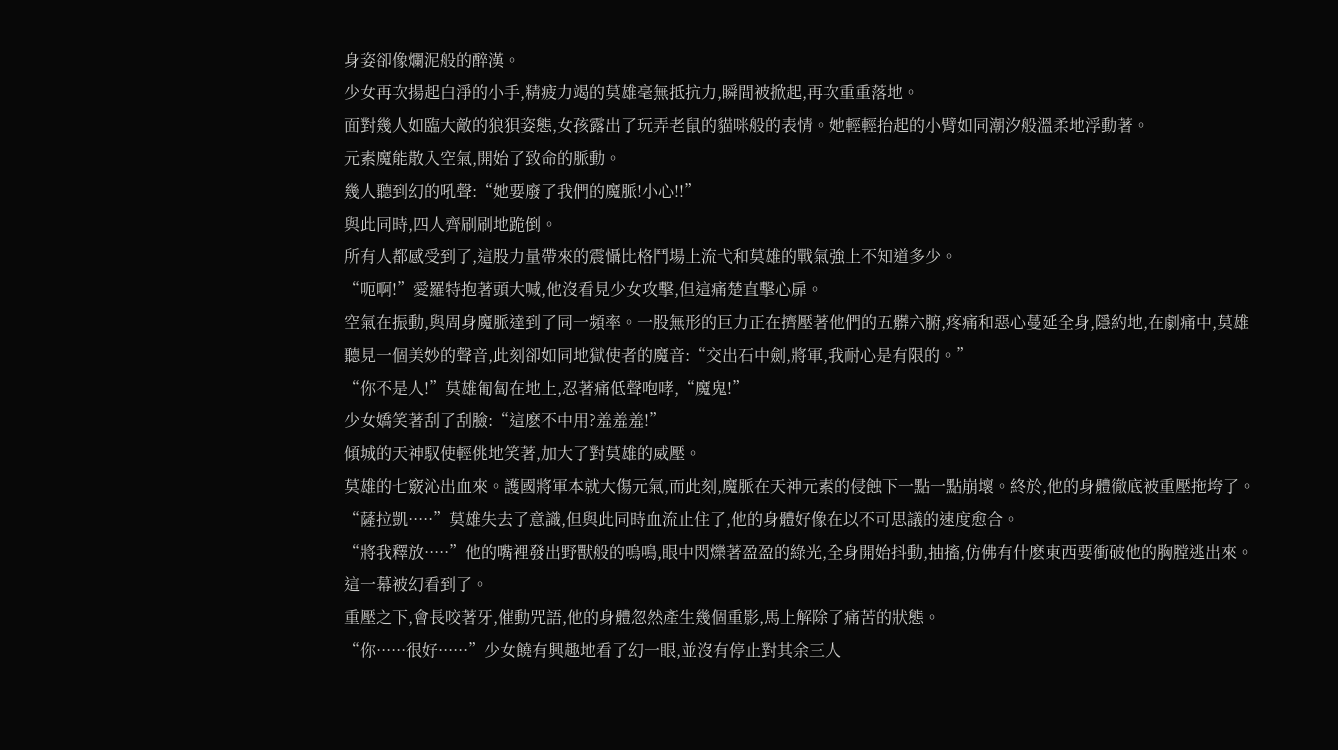身姿卻像爛泥般的醉漢。
少女再次揚起白淨的小手,精疲力竭的莫雄毫無抵抗力,瞬間被掀起,再次重重落地。
面對幾人如臨大敵的狼狽姿態,女孩露出了玩弄老鼠的貓咪般的表情。她輕輕抬起的小臂如同潮汐般溫柔地浮動著。
元素魔能散入空氣,開始了致命的脈動。
幾人聽到幻的吼聲:“她要廢了我們的魔脈!小心!!”
與此同時,四人齊刷刷地跪倒。
所有人都感受到了,這股力量帶來的震懾比格鬥場上流弋和莫雄的戰氣強上不知道多少。
“呃啊!”愛羅特抱著頭大喊,他沒看見少女攻擊,但這痛楚直擊心扉。
空氣在振動,與周身魔脈達到了同一頻率。一股無形的巨力正在擠壓著他們的五髒六腑,疼痛和惡心蔓延全身,隱約地,在劇痛中,莫雄聽見一個美妙的聲音,此刻卻如同地獄使者的魔音:“交出石中劍,將軍,我耐心是有限的。”
“你不是人!”莫雄匍匐在地上,忍著痛低聲咆哮,“魔鬼!”
少女嬌笑著刮了刮臉:“這麽不中用?羞羞羞!”
傾城的天神馭使輕佻地笑著,加大了對莫雄的威壓。
莫雄的七竅沁出血來。護國將軍本就大傷元氣,而此刻,魔脈在天神元素的侵蝕下一點一點崩壞。終於,他的身體徹底被重壓拖垮了。
“薩拉凱·····”莫雄失去了意識,但與此同時血流止住了,他的身體好像在以不可思議的速度愈合。
“將我釋放·····”他的嘴裡發出野獸般的嗚鳴,眼中閃爍著盈盈的綠光,全身開始抖動,抽搐,仿佛有什麽東西要衝破他的胸膛逃出來。
這一幕被幻看到了。
重壓之下,會長咬著牙,催動咒語,他的身體忽然產生幾個重影,馬上解除了痛苦的狀態。
“你······很好······”少女饒有興趣地看了幻一眼,並沒有停止對其余三人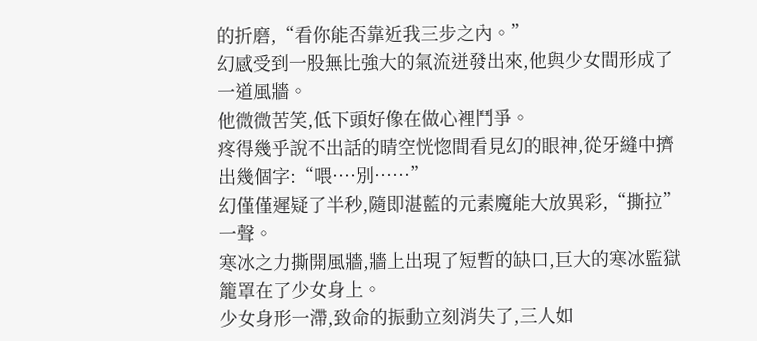的折磨,“看你能否靠近我三步之內。”
幻感受到一股無比強大的氣流迸發出來,他與少女間形成了一道風牆。
他微微苦笑,低下頭好像在做心裡鬥爭。
疼得幾乎說不出話的晴空恍惚間看見幻的眼神,從牙縫中擠出幾個字:“喂····別······”
幻僅僅遲疑了半秒,隨即湛藍的元素魔能大放異彩,“撕拉”一聲。
寒冰之力撕開風牆,牆上出現了短暫的缺口,巨大的寒冰監獄籠罩在了少女身上。
少女身形一滯,致命的振動立刻消失了,三人如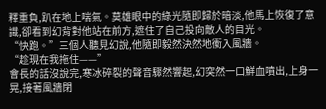釋重負,趴在地上喘氣。莫雄眼中的綠光隨即歸於暗淡,他馬上恢復了意識,卻看到幻背對他站在前方,遮住了自己投向敵人的目光。
“快跑。”三個人聽見幻說,他隨即毅然決然地衝入風牆。
“趁現在我拖住——”
會長的話沒說完,寒冰碎裂的聲音驟然響起,幻突然一口鮮血噴出,上身一晃,接著風牆閉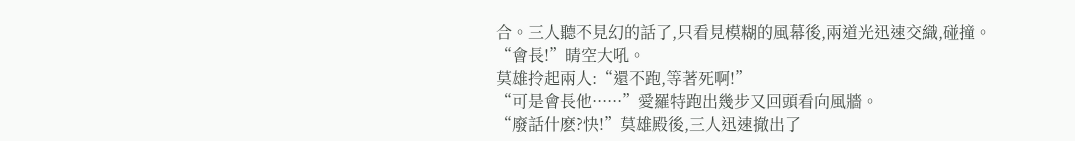合。三人聽不見幻的話了,只看見模糊的風幕後,兩道光迅速交織,碰撞。
“會長!”晴空大吼。
莫雄拎起兩人:“還不跑,等著死啊!”
“可是會長他······”愛羅特跑出幾步又回頭看向風牆。
“廢話什麽?快!”莫雄殿後,三人迅速撤出了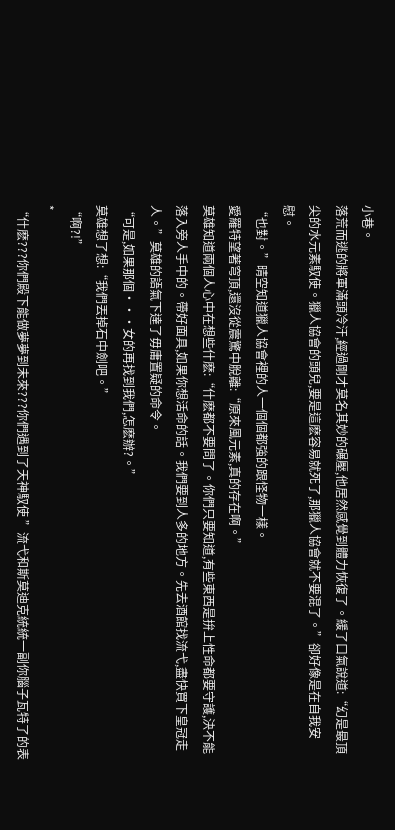小巷。
落荒而逃的將軍滿頭冷汗,經過剛才莫名其妙的碾壓,他居然感覺到體力恢復了。緩了口氣說道:“幻是最頂尖的水元素馭使。獵人協會的頭兒,要是這麽容易就死了,那獵人協會就不要混了。”卻好像是在自我安慰。
“也對。”晴空知道獵人協會裡的人一個個都強的跟怪物一樣。
愛羅特望著穹頂,還沒從震驚中脫離:“原來風元素,真的存在啊。”
莫雄知道兩個人心中在想些什麽:“什麽都不要問了。你們只要知道,有些東西是拚上性命都要守護,決不能落入旁人手中的。帶好面具,如果你想活命的話。我們要到人多的地方。先去酒館找流弋,盡快買下皇冠走人。”莫雄的語氣下達了毋庸置疑的命令。
“可是,如果那個···女的再找到我們,怎麽辦?。”
莫雄想了想:“我們丟掉石中劍吧。”
“啊?!”
*
“什麽???你們殿下能做夢夢到未來???你們遇到了天神馭使 ”流弋和斯莫迪克統統一副你腦子瓦特了的表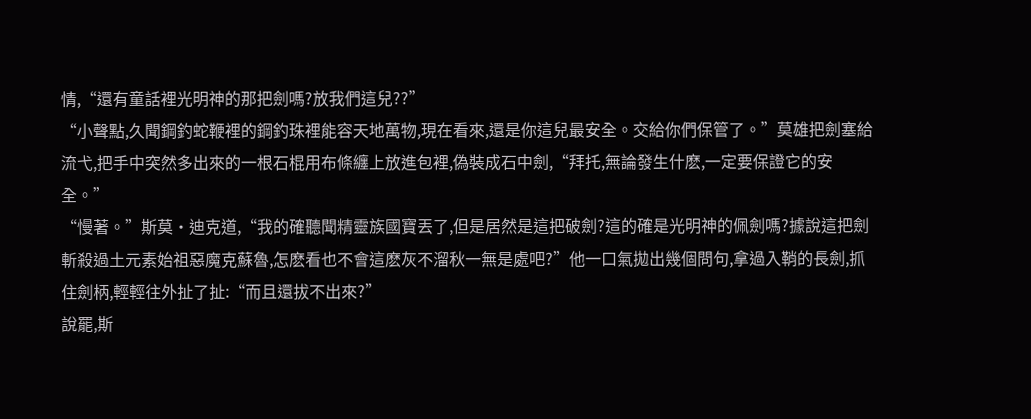情,“還有童話裡光明神的那把劍嗎?放我們這兒??”
“小聲點,久聞鋼釣蛇鞭裡的鋼釣珠裡能容天地萬物,現在看來,還是你這兒最安全。交給你們保管了。”莫雄把劍塞給流弋,把手中突然多出來的一根石棍用布條纏上放進包裡,偽裝成石中劍,“拜托,無論發生什麽,一定要保證它的安全。”
“慢著。”斯莫·迪克道,“我的確聽聞精靈族國寶丟了,但是居然是這把破劍?這的確是光明神的佩劍嗎?據說這把劍斬殺過土元素始祖惡魔克蘇魯,怎麽看也不會這麽灰不溜秋一無是處吧?”他一口氣拋出幾個問句,拿過入鞘的長劍,抓住劍柄,輕輕往外扯了扯:“而且還拔不出來?”
說罷,斯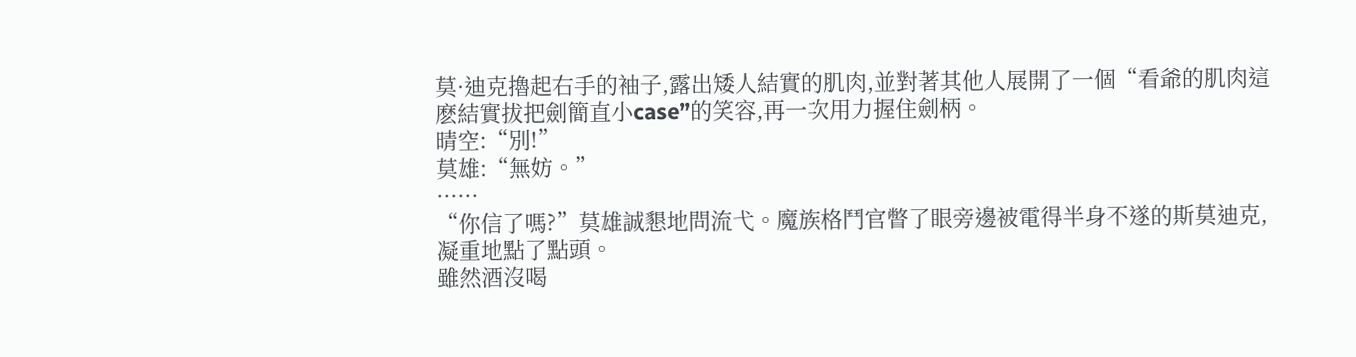莫·迪克擼起右手的袖子,露出矮人結實的肌肉,並對著其他人展開了一個“看爺的肌肉這麽結實拔把劍簡直小case”的笑容,再一次用力握住劍柄。
晴空:“別!”
莫雄:“無妨。”
······
“你信了嗎?”莫雄誠懇地問流弋。魔族格鬥官瞥了眼旁邊被電得半身不遂的斯莫迪克,凝重地點了點頭。
雖然酒沒喝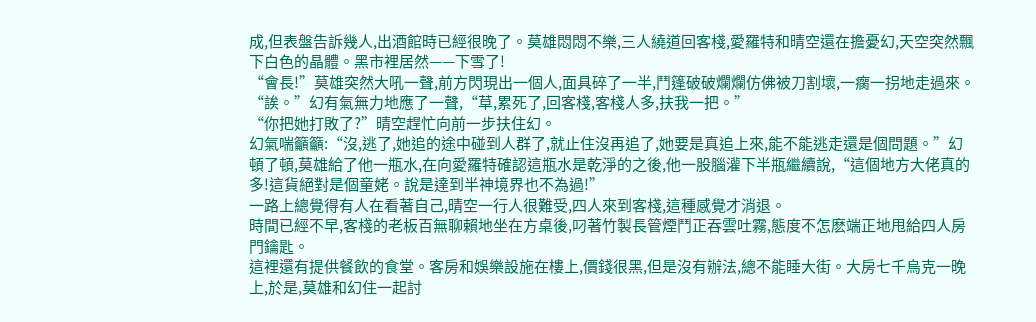成,但表盤告訴幾人,出酒館時已經很晚了。莫雄悶悶不樂,三人繞道回客棧,愛羅特和晴空還在擔憂幻,天空突然飄下白色的晶體。黑市裡居然——下雪了!
“會長!”莫雄突然大吼一聲,前方閃現出一個人,面具碎了一半,鬥篷破破爛爛仿佛被刀割壞,一瘸一拐地走過來。
“誒。”幻有氣無力地應了一聲,“草,累死了,回客棧,客棧人多,扶我一把。”
“你把她打敗了?”晴空趕忙向前一步扶住幻。
幻氣喘籲籲:“沒,逃了,她追的途中碰到人群了,就止住沒再追了,她要是真追上來,能不能逃走還是個問題。”幻頓了頓,莫雄給了他一瓶水,在向愛羅特確認這瓶水是乾淨的之後,他一股腦灌下半瓶繼續說,“這個地方大佬真的多!這貨絕對是個童姥。說是達到半神境界也不為過!”
一路上總覺得有人在看著自己,晴空一行人很難受,四人來到客棧,這種感覺才消退。
時間已經不早,客棧的老板百無聊賴地坐在方桌後,叼著竹製長管煙鬥正吞雲吐霧,態度不怎麽端正地甩給四人房門鑰匙。
這裡還有提供餐飲的食堂。客房和娛樂設施在樓上,價錢很黑,但是沒有辦法,總不能睡大街。大房七千烏克一晚上,於是,莫雄和幻住一起討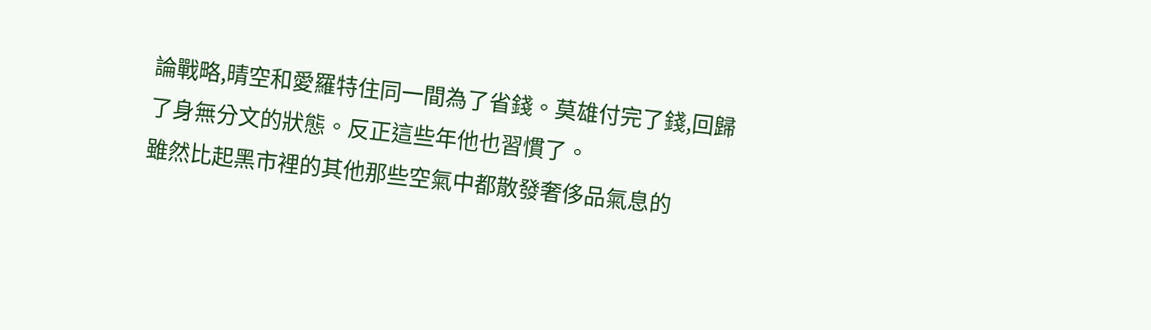論戰略,晴空和愛羅特住同一間為了省錢。莫雄付完了錢,回歸了身無分文的狀態。反正這些年他也習慣了。
雖然比起黑市裡的其他那些空氣中都散發奢侈品氣息的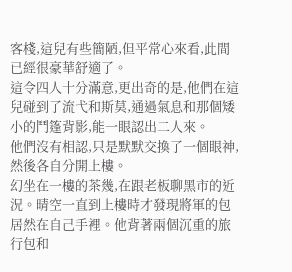客棧,這兒有些簡陋,但平常心來看,此間已經很豪華舒適了。
這令四人十分滿意,更出奇的是,他們在這兒碰到了流弋和斯莫,通過氣息和那個矮小的鬥篷背影,能一眼認出二人來。
他們沒有相認,只是默默交換了一個眼神,然後各自分開上樓。
幻坐在一樓的茶幾,在跟老板聊黑市的近況。晴空一直到上樓時才發現將軍的包居然在自己手裡。他背著兩個沉重的旅行包和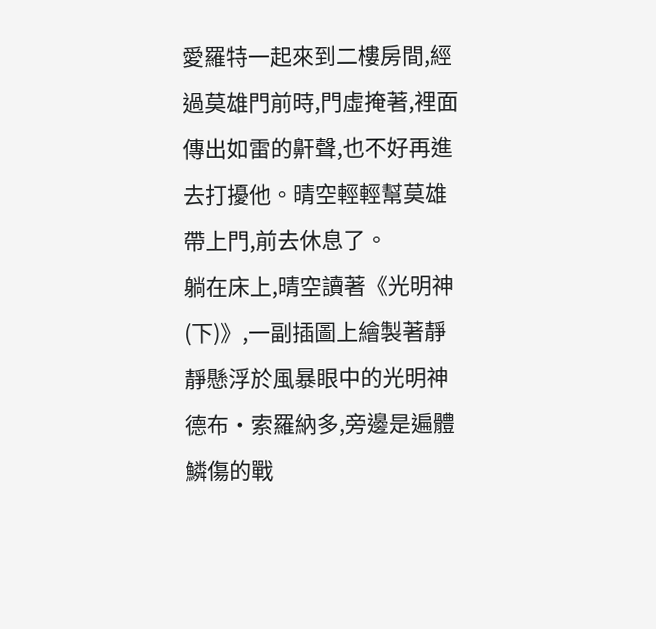愛羅特一起來到二樓房間,經過莫雄門前時,門虛掩著,裡面傳出如雷的鼾聲,也不好再進去打擾他。晴空輕輕幫莫雄帶上門,前去休息了。
躺在床上,晴空讀著《光明神(下)》,一副插圖上繪製著靜靜懸浮於風暴眼中的光明神德布·索羅納多,旁邊是遍體鱗傷的戰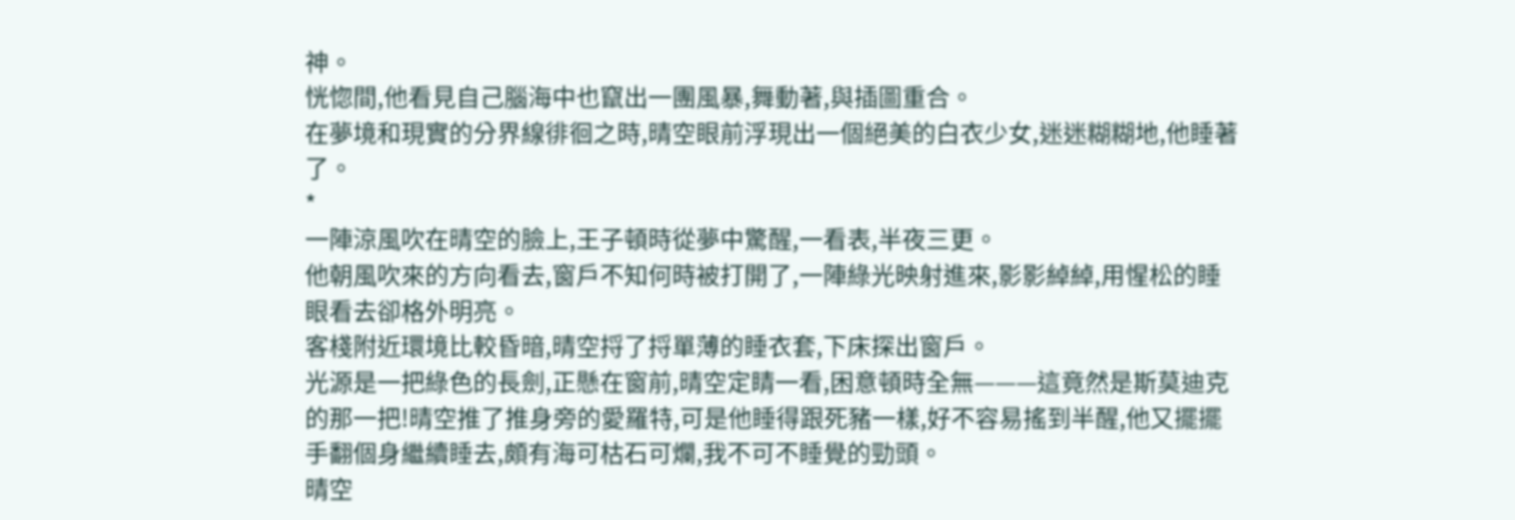神。
恍惚間,他看見自己腦海中也竄出一團風暴,舞動著,與插圖重合。
在夢境和現實的分界線徘徊之時,晴空眼前浮現出一個絕美的白衣少女,迷迷糊糊地,他睡著了。
*
一陣涼風吹在晴空的臉上,王子頓時從夢中驚醒,一看表,半夜三更。
他朝風吹來的方向看去,窗戶不知何時被打開了,一陣綠光映射進來,影影綽綽,用惺松的睡眼看去卻格外明亮。
客棧附近環境比較昏暗,晴空捋了捋單薄的睡衣套,下床探出窗戶。
光源是一把綠色的長劍,正懸在窗前,晴空定睛一看,困意頓時全無———這竟然是斯莫迪克的那一把!晴空推了推身旁的愛羅特,可是他睡得跟死豬一樣,好不容易搖到半醒,他又擺擺手翻個身繼續睡去,頗有海可枯石可爛,我不可不睡覺的勁頭。
晴空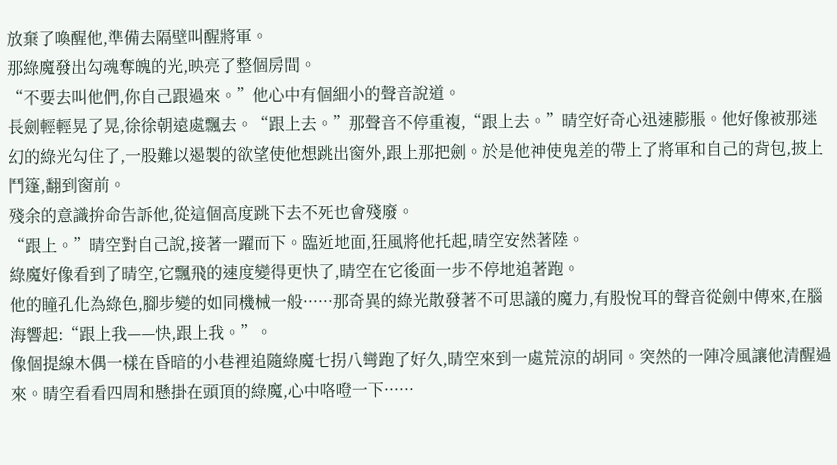放棄了喚醒他,準備去隔壁叫醒將軍。
那綠魔發出勾魂奪魄的光,映亮了整個房間。
“不要去叫他們,你自己跟過來。”他心中有個細小的聲音說道。
長劍輕輕晃了晃,徐徐朝遠處飄去。“跟上去。”那聲音不停重複,“跟上去。”晴空好奇心迅速膨脹。他好像被那迷幻的綠光勾住了,一股難以遏製的欲望使他想跳出窗外,跟上那把劍。於是他神使鬼差的帶上了將軍和自己的背包,披上鬥篷,翻到窗前。
殘余的意識拚命告訴他,從這個高度跳下去不死也會殘廢。
“跟上。”晴空對自己說,接著一躍而下。臨近地面,狂風將他托起,晴空安然著陸。
綠魔好像看到了晴空,它飄飛的速度變得更快了,晴空在它後面一步不停地追著跑。
他的瞳孔化為綠色,腳步變的如同機械一般······那奇異的綠光散發著不可思議的魔力,有股悅耳的聲音從劍中傳來,在腦海響起:“跟上我——快,跟上我。”。
像個提線木偶一樣在昏暗的小巷裡追隨綠魔七拐八彎跑了好久,晴空來到一處荒涼的胡同。突然的一陣冷風讓他清醒過來。晴空看看四周和懸掛在頭頂的綠魔,心中咯噔一下······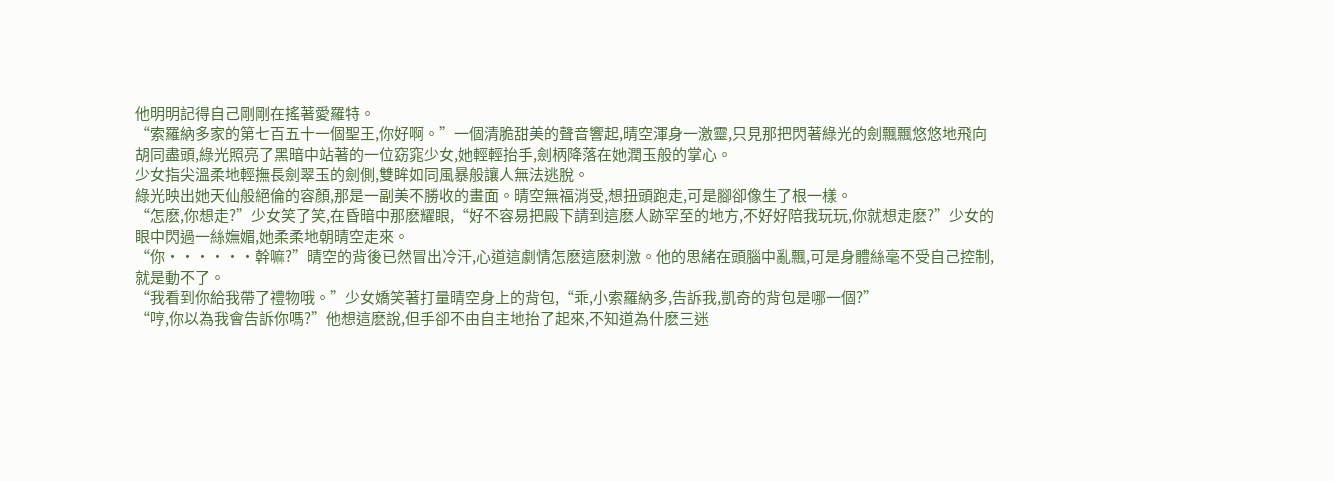他明明記得自己剛剛在搖著愛羅特。
“索羅納多家的第七百五十一個聖王,你好啊。”一個清脆甜美的聲音響起,晴空渾身一激靈,只見那把閃著綠光的劍飄飄悠悠地飛向胡同盡頭,綠光照亮了黑暗中站著的一位窈窕少女,她輕輕抬手,劍柄降落在她潤玉般的掌心。
少女指尖溫柔地輕撫長劍翠玉的劍側,雙眸如同風暴般讓人無法逃脫。
綠光映出她天仙般絕倫的容顏,那是一副美不勝收的畫面。晴空無福消受,想扭頭跑走,可是腳卻像生了根一樣。
“怎麽,你想走?”少女笑了笑,在昏暗中那麽耀眼,“好不容易把殿下請到這麽人跡罕至的地方,不好好陪我玩玩,你就想走麽?”少女的眼中閃過一絲嫵媚,她柔柔地朝晴空走來。
“你······幹嘛?”晴空的背後已然冒出冷汗,心道這劇情怎麽這麽刺激。他的思緒在頭腦中亂飄,可是身體絲毫不受自己控制,就是動不了。
“我看到你給我帶了禮物哦。”少女嬌笑著打量晴空身上的背包,“乖,小索羅納多,告訴我,凱奇的背包是哪一個?”
“哼,你以為我會告訴你嗎?”他想這麽說,但手卻不由自主地抬了起來,不知道為什麽三迷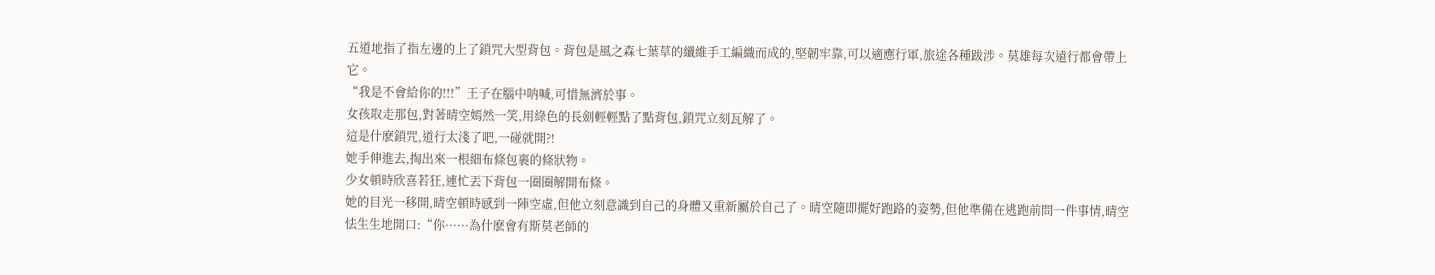五道地指了指左邊的上了鎖咒大型背包。背包是風之森七葉草的纖維手工編織而成的,堅韌牢靠,可以適應行軍,旅途各種跋涉。莫雄每次遠行都會帶上它。
“我是不會給你的!!!”王子在腦中呐喊,可惜無濟於事。
女孩取走那包,對著晴空嫣然一笑,用綠色的長劍輕輕點了點背包,鎖咒立刻瓦解了。
這是什麽鎖咒,道行太淺了吧,一碰就開?!
她手伸進去,掏出來一根細布條包裹的條狀物。
少女頓時欣喜若狂,連忙丟下背包一圈圈解開布條。
她的目光一移開,晴空頓時感到一陣空虛,但他立刻意識到自己的身體又重新屬於自己了。晴空隨即擺好跑路的姿勢,但他準備在逃跑前問一件事情,晴空怯生生地開口:“你······為什麽會有斯莫老師的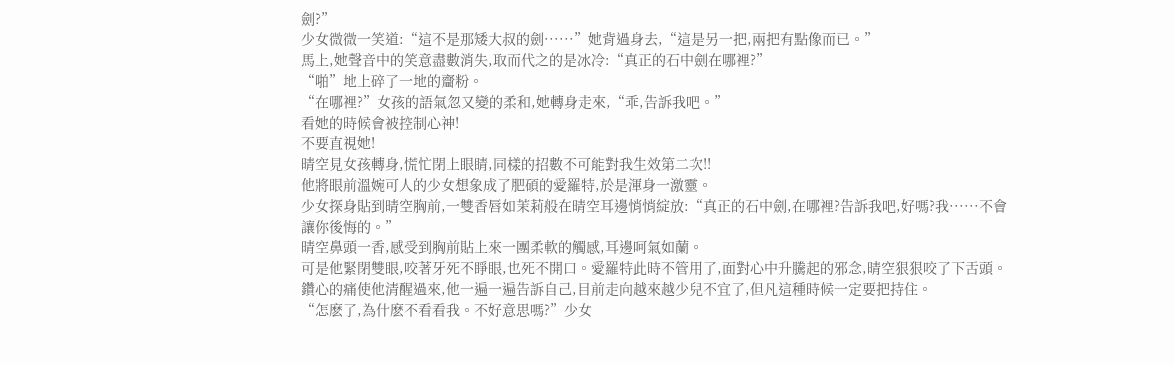劍?”
少女微微一笑道:“這不是那矮大叔的劍······”她背過身去,“這是另一把,兩把有點像而已。”
馬上,她聲音中的笑意盡數消失,取而代之的是冰冷:“真正的石中劍在哪裡?”
“啪”地上碎了一地的齏粉。
“在哪裡?”女孩的語氣忽又變的柔和,她轉身走來,“乖,告訴我吧。”
看她的時候會被控制心神!
不要直視她!
晴空見女孩轉身,慌忙閉上眼睛,同樣的招數不可能對我生效第二次!!
他將眼前溫婉可人的少女想象成了肥碩的愛羅特,於是渾身一激靈。
少女探身貼到晴空胸前,一雙香唇如茉莉般在晴空耳邊悄悄綻放:“真正的石中劍,在哪裡?告訴我吧,好嗎?我······不會讓你後悔的。”
晴空鼻頭一香,感受到胸前貼上來一團柔軟的觸感,耳邊呵氣如蘭。
可是他緊閉雙眼,咬著牙死不睜眼,也死不開口。愛羅特此時不管用了,面對心中升騰起的邪念,晴空狠狠咬了下舌頭。鑽心的痛使他清醒過來,他一遍一遍告訴自己,目前走向越來越少兒不宜了,但凡這種時候一定要把持住。
“怎麽了,為什麽不看看我。不好意思嗎?”少女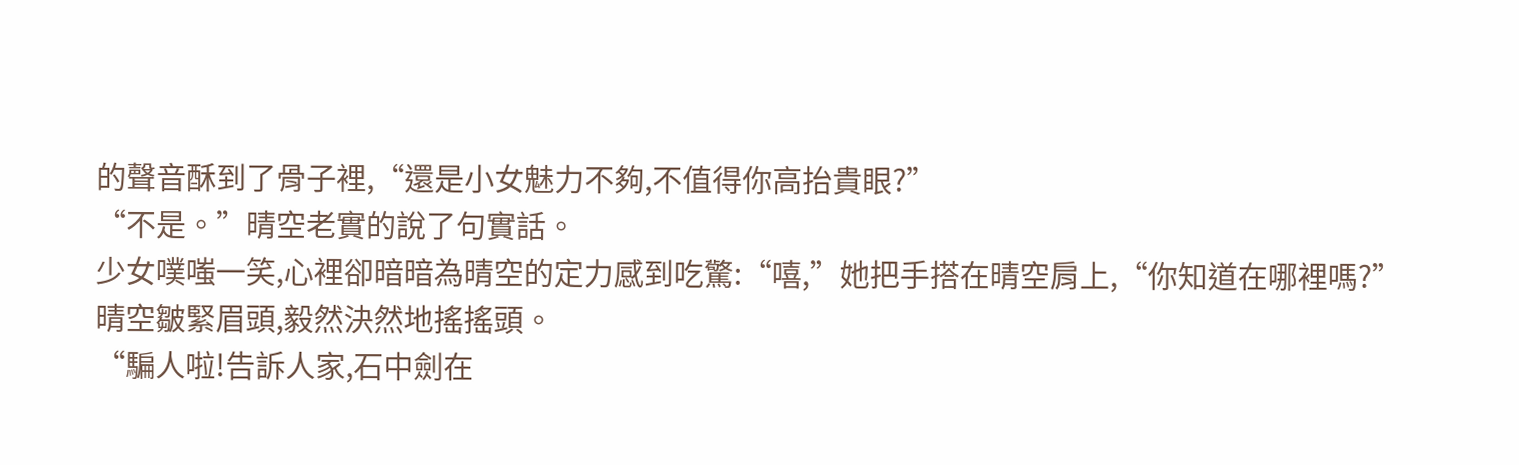的聲音酥到了骨子裡,“還是小女魅力不夠,不值得你高抬貴眼?”
“不是。”晴空老實的說了句實話。
少女噗嗤一笑,心裡卻暗暗為晴空的定力感到吃驚:“嘻,”她把手搭在晴空肩上,“你知道在哪裡嗎?”
晴空皺緊眉頭,毅然決然地搖搖頭。
“騙人啦!告訴人家,石中劍在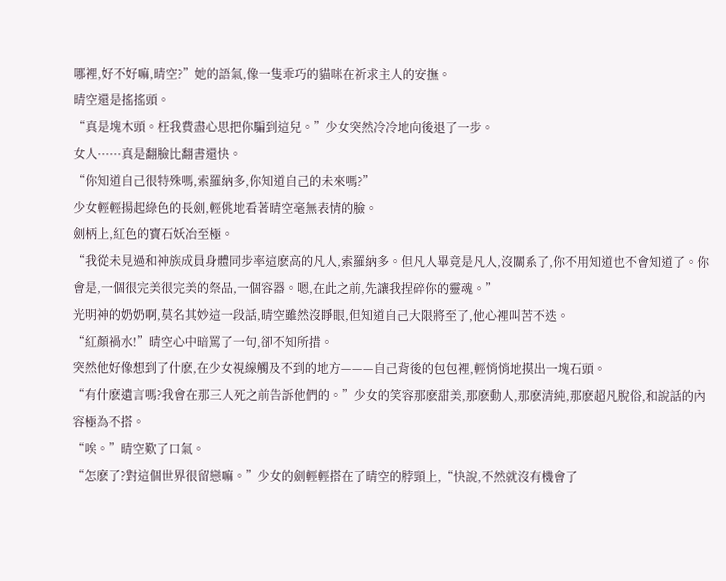哪裡,好不好嘛,晴空?”她的語氣,像一隻乖巧的貓咪在祈求主人的安撫。
晴空還是搖搖頭。
“真是塊木頭。枉我費盡心思把你騙到這兒。”少女突然冷冷地向後退了一步。
女人······真是翻臉比翻書還快。
“你知道自己很特殊嗎,索羅納多,你知道自己的未來嗎?”
少女輕輕揚起綠色的長劍,輕佻地看著晴空毫無表情的臉。
劍柄上,紅色的寶石妖冶至極。
“我從未見過和神族成員身體同步率這麽高的凡人,索羅納多。但凡人畢竟是凡人,沒關系了,你不用知道也不會知道了。你會是,一個很完美很完美的祭品,一個容器。嗯,在此之前,先讓我捏碎你的靈魂。”
光明神的奶奶啊,莫名其妙這一段話,晴空雖然沒睜眼,但知道自己大限將至了,他心裡叫苦不迭。
“紅顏禍水!”晴空心中暗罵了一句,卻不知所措。
突然他好像想到了什麽,在少女視線觸及不到的地方———自己背後的包包裡,輕悄悄地摸出一塊石頭。
“有什麽遺言嗎?我會在那三人死之前告訴他們的。”少女的笑容那麽甜美,那麽動人,那麽清純,那麽超凡脫俗,和說話的內容極為不搭。
“唉。”晴空歎了口氣。
“怎麽了?對這個世界很留戀嘛。”少女的劍輕輕搭在了晴空的脖頸上,“快說,不然就沒有機會了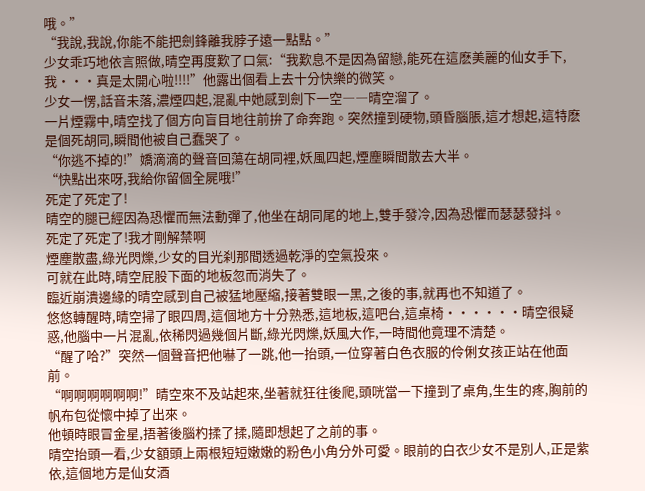哦。”
“我說,我說,你能不能把劍鋒離我脖子遠一點點。”
少女乖巧地依言照做,晴空再度歎了口氣:“我歎息不是因為留戀,能死在這麽美麗的仙女手下,我···真是太開心啦!!!!”他露出個看上去十分快樂的微笑。
少女一愣,話音未落,濃煙四起,混亂中她感到劍下一空――晴空溜了。
一片煙霧中,晴空找了個方向盲目地往前拚了命奔跑。突然撞到硬物,頭昏腦脹,這才想起,這特麽是個死胡同,瞬間他被自己蠢哭了。
“你逃不掉的!”嬌滴滴的聲音回蕩在胡同裡,妖風四起,煙塵瞬間散去大半。
“快點出來呀,我給你留個全屍哦!”
死定了死定了!
晴空的腿已經因為恐懼而無法動彈了,他坐在胡同尾的地上,雙手發冷,因為恐懼而瑟瑟發抖。
死定了死定了!我才剛解禁啊
煙塵散盡,綠光閃爍,少女的目光刹那間透過乾淨的空氣投來。
可就在此時,晴空屁股下面的地板忽而消失了。
臨近崩潰邊緣的晴空感到自己被猛地壓縮,接著雙眼一黑,之後的事,就再也不知道了。
悠悠轉醒時,晴空掃了眼四周,這個地方十分熟悉,這地板,這吧台,這桌椅······晴空很疑惑,他腦中一片混亂,依稀閃過幾個片斷,綠光閃爍,妖風大作,一時間他竟理不清楚。
“醒了哈?”突然一個聲音把他嚇了一跳,他一抬頭,一位穿著白色衣服的伶俐女孩正站在他面前。
“啊啊啊啊啊啊!”晴空來不及站起來,坐著就狂往後爬,頭咣當一下撞到了桌角,生生的疼,胸前的帆布包從懷中掉了出來。
他頓時眼冒金星,捂著後腦杓揉了揉,隨即想起了之前的事。
晴空抬頭一看,少女額頭上兩根短短嫩嫩的粉色小角分外可愛。眼前的白衣少女不是別人,正是紫依,這個地方是仙女酒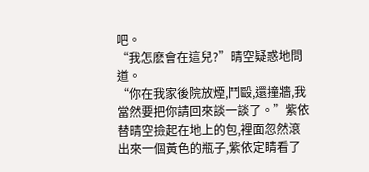吧。
“我怎麽會在這兒?”晴空疑惑地問道。
“你在我家後院放煙,鬥毆,還撞牆,我當然要把你請回來談一談了。”紫依替晴空撿起在地上的包,裡面忽然滾出來一個黃色的瓶子,紫依定睛看了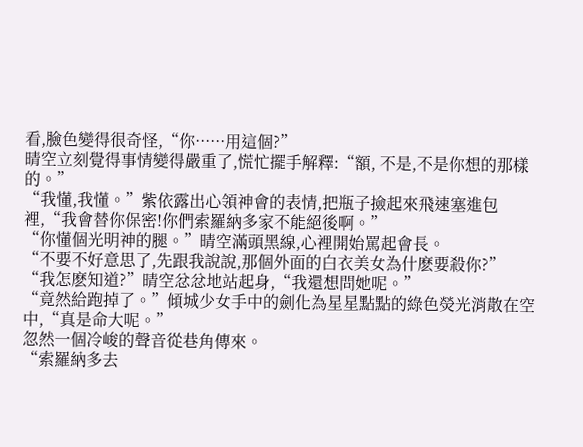看,臉色變得很奇怪,“你······用這個?”
晴空立刻覺得事情變得嚴重了,慌忙擺手解釋:“額, 不是,不是你想的那樣的。”
“我懂,我懂。”紫依露出心領神會的表情,把瓶子撿起來飛速塞進包裡,“我會替你保密!你們索羅納多家不能絕後啊。”
“你懂個光明神的腿。”晴空滿頭黑線,心裡開始罵起會長。
“不要不好意思了,先跟我說說,那個外面的白衣美女為什麽要殺你?”
“我怎麽知道?”晴空忿忿地站起身,“我還想問她呢。”
“竟然給跑掉了。”傾城少女手中的劍化為星星點點的綠色熒光消散在空中,“真是命大呢。”
忽然一個冷峻的聲音從巷角傳來。
“索羅納多去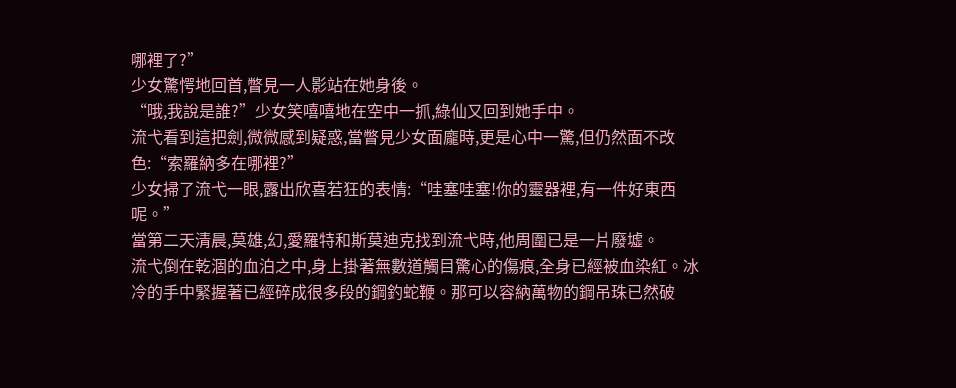哪裡了?”
少女驚愕地回首,瞥見一人影站在她身後。
“哦,我說是誰?”少女笑嘻嘻地在空中一抓,綠仙又回到她手中。
流弋看到這把劍,微微感到疑惑,當瞥見少女面龐時,更是心中一驚,但仍然面不改色:“索羅納多在哪裡?”
少女掃了流弋一眼,露出欣喜若狂的表情:“哇塞哇塞!你的靈器裡,有一件好東西呢。”
當第二天清晨,莫雄,幻,愛羅特和斯莫迪克找到流弋時,他周圍已是一片廢墟。
流弋倒在乾涸的血泊之中,身上掛著無數道觸目驚心的傷痕,全身已經被血染紅。冰冷的手中緊握著已經碎成很多段的鋼釣蛇鞭。那可以容納萬物的鋼吊珠已然破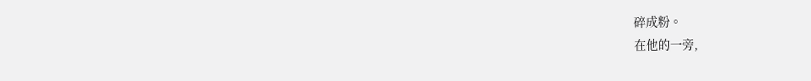碎成粉。
在他的一旁,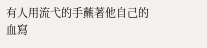有人用流弋的手蘸著他自己的血寫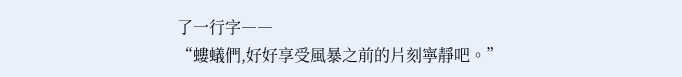了一行字――
“螻蟻們,好好享受風暴之前的片刻寧靜吧。”